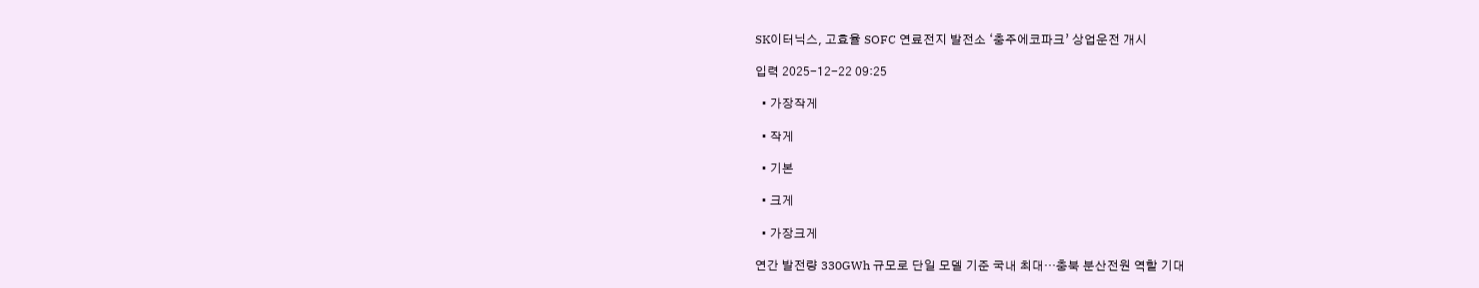SK이터닉스, 고효율 SOFC 연료전지 발전소 ‘충주에코파크’ 상업운전 개시

입력 2025-12-22 09:25

  • 가장작게

  • 작게

  • 기본

  • 크게

  • 가장크게

연간 발전량 330GWh 규모로 단일 모델 기준 국내 최대…충북 분산전원 역할 기대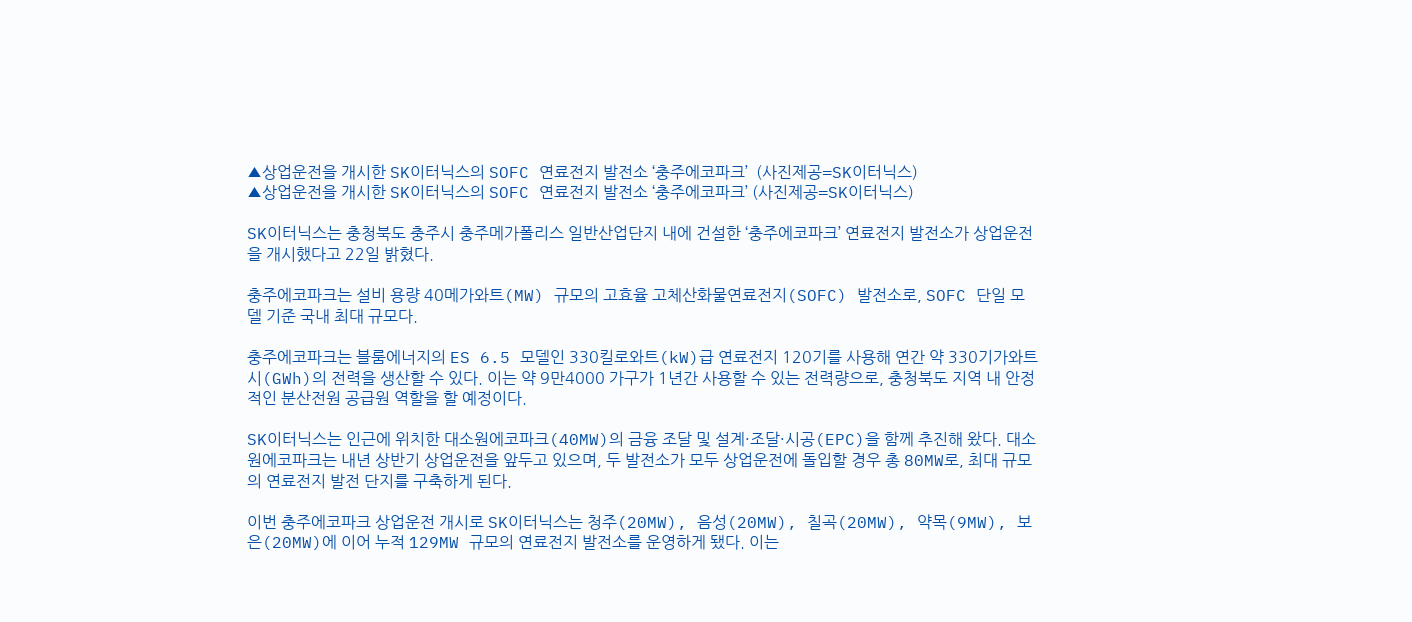▲상업운전을 개시한 SK이터닉스의 SOFC 연료전지 발전소 ‘충주에코파크’  (사진제공=SK이터닉스)
▲상업운전을 개시한 SK이터닉스의 SOFC 연료전지 발전소 ‘충주에코파크’ (사진제공=SK이터닉스)

SK이터닉스는 충청북도 충주시 충주메가폴리스 일반산업단지 내에 건설한 ‘충주에코파크’ 연료전지 발전소가 상업운전을 개시했다고 22일 밝혔다.

충주에코파크는 설비 용량 40메가와트(MW) 규모의 고효율 고체산화물연료전지(SOFC) 발전소로, SOFC 단일 모델 기준 국내 최대 규모다.

충주에코파크는 블룸에너지의 ES 6.5 모델인 330킬로와트(kW)급 연료전지 120기를 사용해 연간 약 330기가와트시(GWh)의 전력을 생산할 수 있다. 이는 약 9만4000 가구가 1년간 사용할 수 있는 전력량으로, 충청북도 지역 내 안정적인 분산전원 공급원 역할을 할 예정이다.

SK이터닉스는 인근에 위치한 대소원에코파크(40MW)의 금융 조달 및 설계·조달·시공(EPC)을 함께 추진해 왔다. 대소원에코파크는 내년 상반기 상업운전을 앞두고 있으며, 두 발전소가 모두 상업운전에 돌입할 경우 총 80MW로, 최대 규모의 연료전지 발전 단지를 구축하게 된다.

이번 충주에코파크 상업운전 개시로 SK이터닉스는 청주(20MW), 음성(20MW), 칠곡(20MW), 약목(9MW), 보은(20MW)에 이어 누적 129MW 규모의 연료전지 발전소를 운영하게 됐다. 이는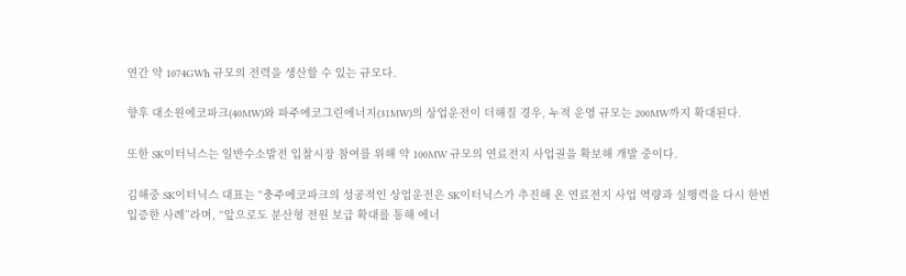연간 약 1074GWh 규모의 전력을 생산할 수 있는 규모다.

향후 대소원에코파크(40MW)와 파주에코그린에너지(31MW)의 상업운전이 더해질 경우, 누적 운영 규모는 200MW까지 확대된다.

또한 SK이터닉스는 일반수소발전 입찰시장 참여를 위해 약 100MW 규모의 연료전지 사업권을 확보해 개발 중이다.

김해중 SK이터닉스 대표는 “충주에코파크의 성공적인 상업운전은 SK이터닉스가 추진해 온 연료전지 사업 역량과 실행력을 다시 한번 입증한 사례”라며, “앞으로도 분산형 전원 보급 확대를 통해 에너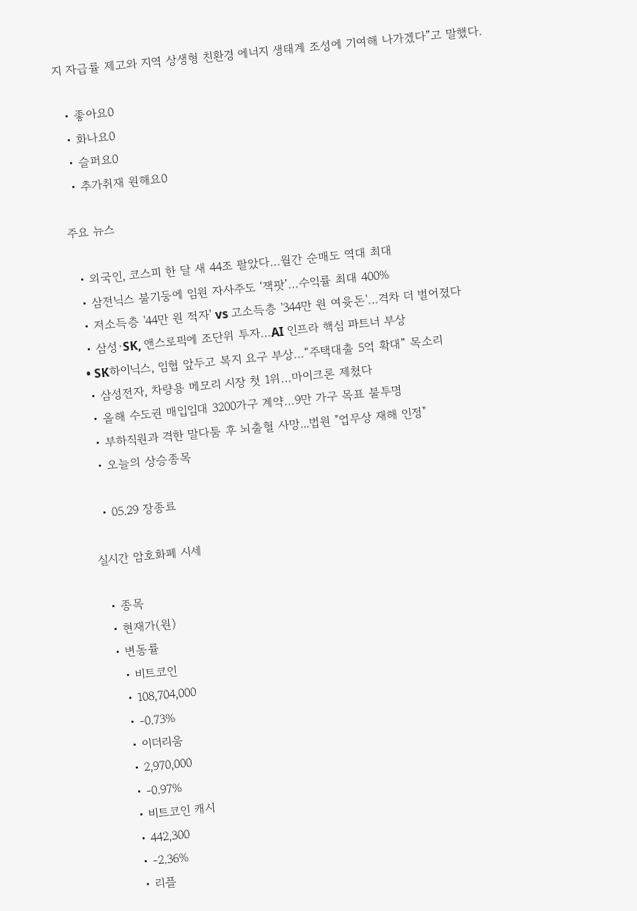지 자급률 제고와 지역 상생형 친환경 에너지 생태계 조성에 기여해 나가겠다”고 말했다.

  • 좋아요0
  • 화나요0
  • 슬퍼요0
  • 추가취재 원해요0

주요 뉴스

  • 외국인, 코스피 한 달 새 44조 팔았다…월간 순매도 역대 최대
  • 삼전닉스 불기둥에 임원 자사주도 ‘잭팟’…수익률 최대 400%
  • 저소득층 '44만 원 적자' vs 고소득층 '344만 원 여윳돈'…격차 더 벌어졌다
  • 삼성·SK, 앤스로픽에 조단위 투자…AI 인프라 핵심 파트너 부상
  • SK하이닉스, 임협 앞두고 복지 요구 부상…“주택대출 5억 확대” 목소리
  • 삼성전자, 차량용 메모리 시장 첫 1위…마이크론 제쳤다
  • 올해 수도권 매입임대 3200가구 계약…9만 가구 목표 불투명
  • 부하직원과 격한 말다툼 후 뇌출혈 사망...법원 "업무상 재해 인정"
  • 오늘의 상승종목

  • 05.29 장종료

실시간 암호화폐 시세

  • 종목
  • 현재가(원)
  • 변동률
    • 비트코인
    • 108,704,000
    • -0.73%
    • 이더리움
    • 2,970,000
    • -0.97%
    • 비트코인 캐시
    • 442,300
    • -2.36%
    • 리플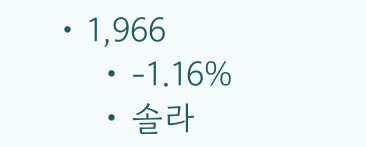• 1,966
    • -1.16%
    • 솔라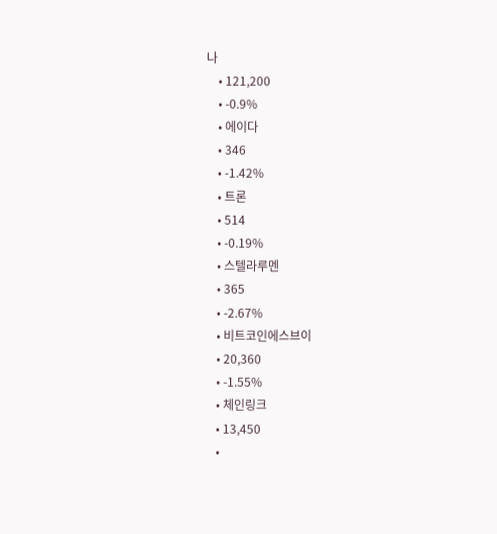나
    • 121,200
    • -0.9%
    • 에이다
    • 346
    • -1.42%
    • 트론
    • 514
    • -0.19%
    • 스텔라루멘
    • 365
    • -2.67%
    • 비트코인에스브이
    • 20,360
    • -1.55%
    • 체인링크
    • 13,450
    •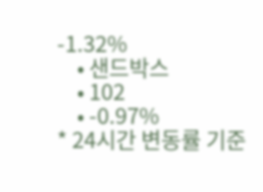-1.32%
    • 샌드박스
    • 102
    • -0.97%
* 24시간 변동률 기준